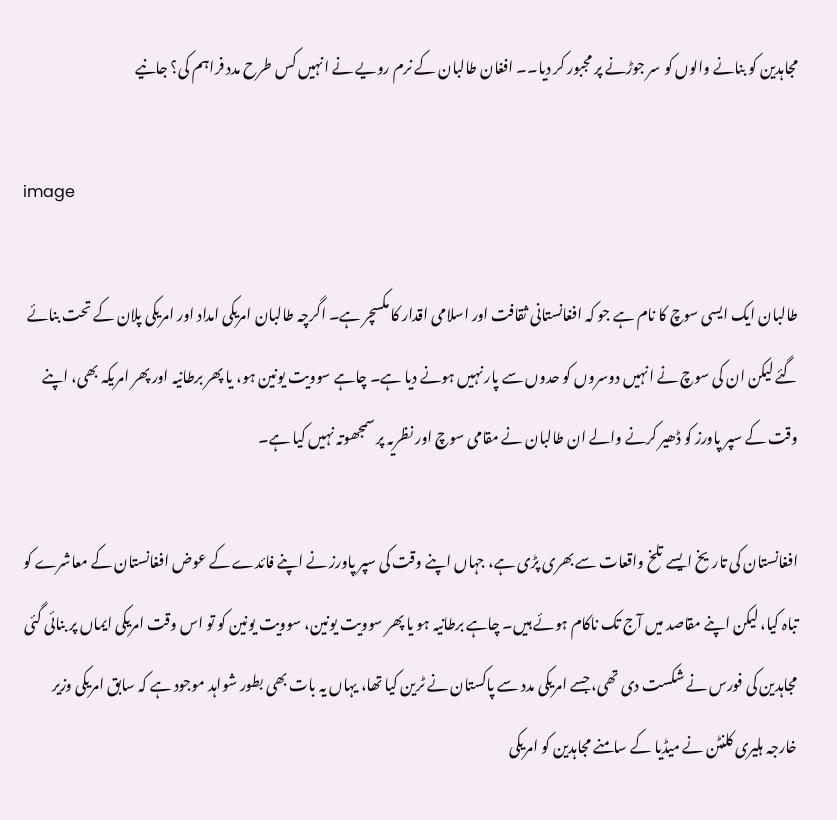مجاہدین کو بنانے والوں کو سر جوڑنے پر مجبور کر دیا۔۔ افغان طالبان کے نرم رویے نے انہیں کس طرح مدد فراہم کی؟ جانیے

image

طالبان ایک ایسی سوچ کا نام ہے جو کہ افغانستانی ثقافت اور اسلامی اقدار کا مکسچر ہے۔ اگرچہ طالبان امریکی امداد اور امریکی پلان کے تحت بنائے گئے لیکن ان کی سوچ نے انہیں دوسروں کو حدوں سے پار نہیں ہونے دیا ہے۔ چاہے سوویت یونین ہو، یا پھر برطانیہ اور پھر امریکہ بھی، اپنے وقت کے سپر پاورز کو ڈھیر کرنے والے ان طالبان نے مقامی سوچ اور نظریہ پر سمجھوتہ نہیں کیا ہے۔

افغانستان کی تاریخ ایسے تلخ واقعات سے بھری پڑی ہے، جہاں اپنے وقت کی سپر پاورز نے اپنے فائدے کے عوض افغانستان کے معاشرے کو تباہ کیا، لیکن اپنے مقاصد میں آج تک ناکام ہوئے ہیں۔ چاہے برطانیہ ہو یا پھر سوویت یونین، سوویت یونین کو تو اس وقت امریکی ایماں پر بنائی گئی مجاہدین کی فورس نے شکست دی تھی، جسے امریکی مدد سے پاکستان نے ٹرین کیا تھا، یہاں یہ بات بھی بطور شواہد موجود ہے کہ سابق امریکی وزیر خارجہ ہلیری کلنٹن نے میڈیا کے سامنے مجاہدین کو امریکی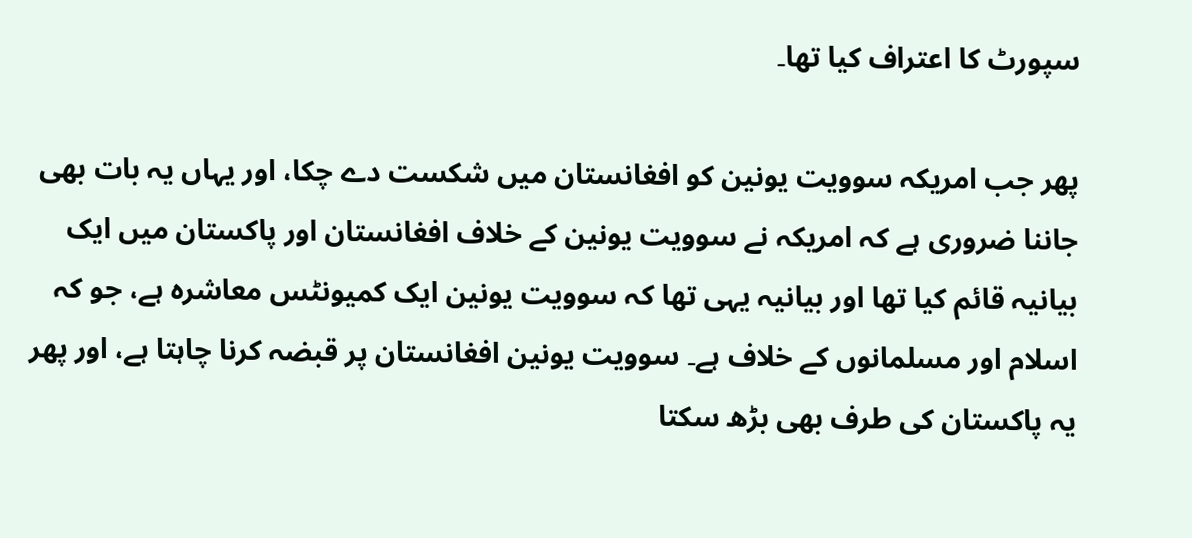سپورٹ کا اعتراف کیا تھا۔

پھر جب امریکہ سوویت یونین کو افغانستان میں شکست دے چکا، اور یہاں یہ بات بھی جاننا ضروری ہے کہ امریکہ نے سوویت یونین کے خلاف افغانستان اور پاکستان میں ایک بیانیہ قائم کیا تھا اور بیانیہ یہی تھا کہ سوویت یونین ایک کمیونٹس معاشرہ ہے، جو کہ اسلام اور مسلمانوں کے خلاف ہے۔ سوویت یونین افغانستان پر قبضہ کرنا چاہتا ہے، اور پھر یہ پاکستان کی طرف بھی بڑھ سکتا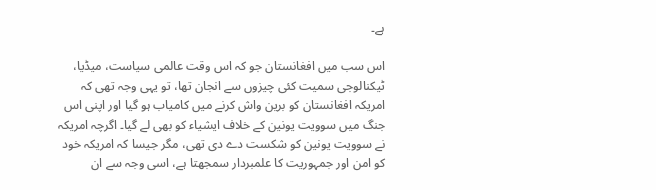ہے۔

اس سب میں افغانستان جو کہ اس وقت عالمی سیاست، میڈیا، ٹیکنالوجی سمیت کئی چیزوں سے انجان تھا، تو یہی وجہ تھی کہ امریکہ افغانستان کو برین واش کرنے میں کامیاب ہو گیا اور اپنی اس جنگ میں سوویت یونین کے خلاف ایشیاء کو بھی لے گیا۔ اگرچہ امریکہ نے سوویت یونین کو شکست دے دی تھی، مگر جیسا کہ امریکہ خود کو امن اور جمہوریت کا علمبردار سمجھتا ہے، اسی وجہ سے ان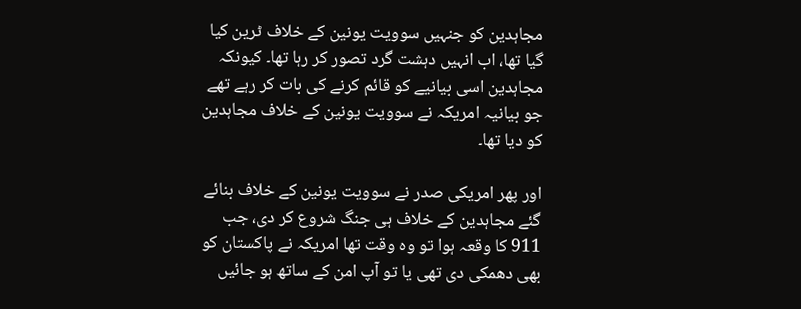مجاہدین کو جنہیں سوویت یونین کے خلاف ٹرین کیا گیا تھا، اب انہیں دہشت گرد تصور کر رہا تھا۔ کیونکہ مجاہدین اسی بیانیے کو قائم کرنے کی بات کر رہے تھے جو بیانیہ امریکہ نے سوویت یونین کے خلاف مجاہدین کو دیا تھا۔

اور پھر امریکی صدر نے سوویت یونین کے خلاف بنائے گئے مجاہدین کے خلاف ہی جنگ شروع کر دی، جب 911 کا وقعہ ہوا تو وہ وقت تھا امریکہ نے پاکستان کو بھی دھمکی دی تھی یا تو آپ امن کے ساتھ ہو جائیں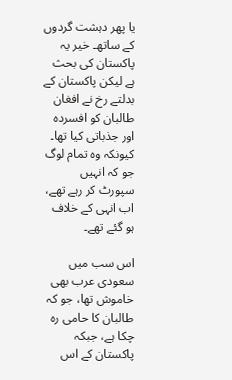یا پھر دہشت گردوں کے ساتھ۔ خیر یہ پاکستان کی بحث ہے لیکن پاکستان کے بدلتے رخ نے افغان طالبان کو افسردہ اور جذباتی کیا تھا۔ کیونکہ وہ تمام لوگ جو کہ انہیں سپورٹ کر رہے تھے، اب انہی کے خلاف ہو گئے تھے۔

اس سب میں سعودی عرب بھی خاموش تھا، جو کہ طالبان کا حامی رہ چکا ہے، جبکہ پاکستان کے اس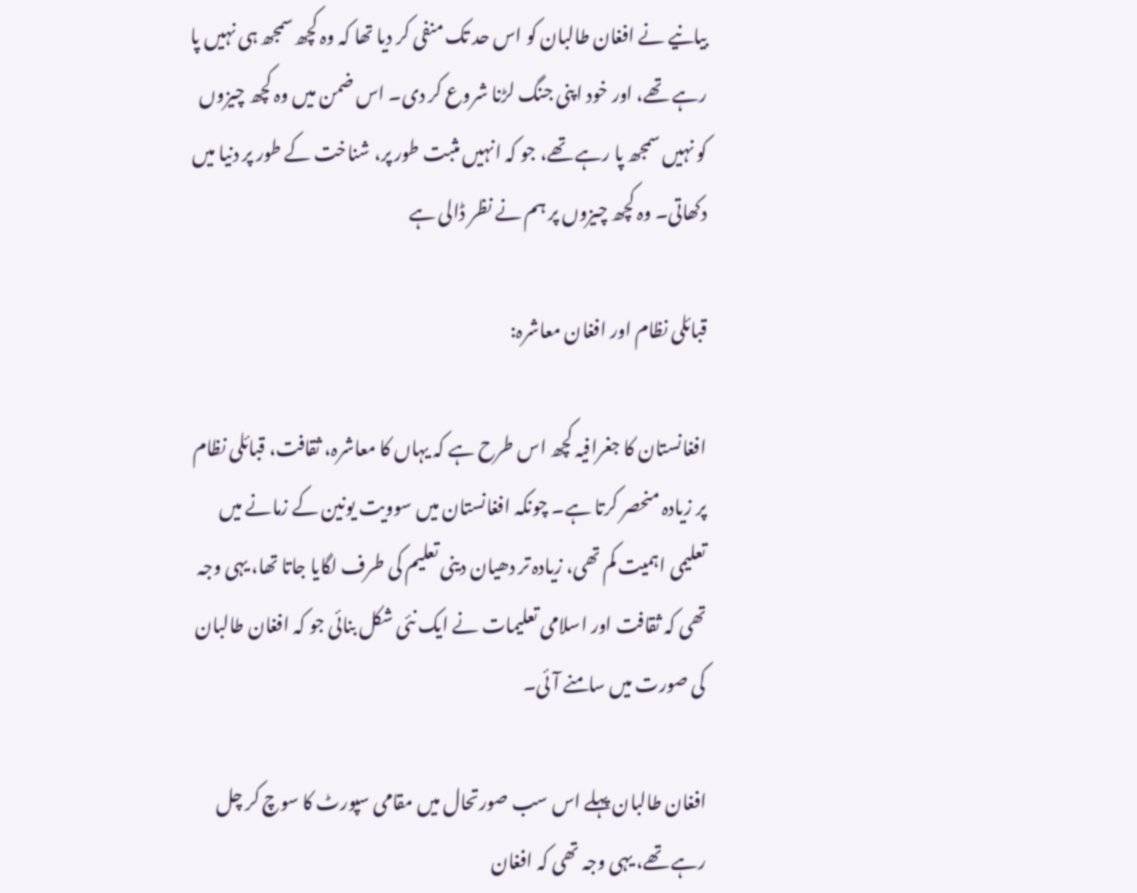بیانیے نے افغان طالبان کو اس حد تک منفی کر دیا تھا کہ وہ کچھ سمجھ ہی نہیں پا رہے تھے، اور خود اپنی جنگ لڑنا شروع کر دی۔ اس ضمن میں وہ کچھ چیزوں کو نہیں سمجھ پا رہے تھے، جو کہ انہیں مثبت طور پر، شناخت کے طور پر دنیا میں دکھاتی۔ وہ کچھ چیزوں پر ہم نے نظر ڈالی ہے

قبائلی نظام اور افغان معاشرہ:

افغانستان کا جغرافیہ کچھ اس طرح ہے کہ یہاں کا معاشرہ، ثقافت، قبائلی نظام پر زیادہ منحصر کرتا ہے۔ چونکہ افغانستان میں سوویت یونین کے زمانے میں تعلیمی اہمیت کم تھی، زیادہ تر دھیان دینی تعلیم کی طرف لگایا جاتا تھا، یہی وجہ تھی کہ ثقافت اور اسلامی تعلیمات نے ایک نئی شکل بنائی جو کہ افغان طالبان کی صورت میں سامنے آئی۔

افغان طالبان پہلے اس سب صورتحال میں مقامی سپورٹ کا سوچ کر چل رہے تھے، یہی وجہ تھی کہ افغان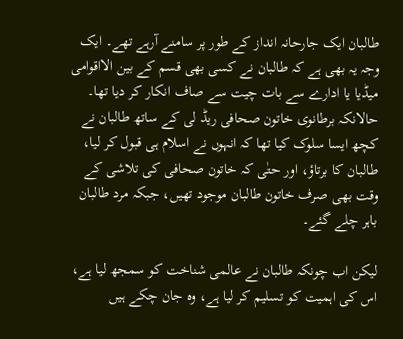طالبان ایک جارحانہ انداز کے طور پر سامنے آرہے تھے۔ ایک وجہ یہ بھی ہے کہ طالبان نے کسی بھی قسم کے بین الااقوامی میڈیا یا ادارے سے بات چیت سے صاف انکار کر دیا تھا۔ حالانکہ برطانوی خاتون صحافی ریڈ لی کے ساتھ طالبان نے کچھ ایسا سلوک کیا تھا کہ انہوں نے اسلام ہی قبول کر لیا، طالبان کا برتاؤ، اور حتٰی کہ خاتون صحافی کی تلاشی کے وقت بھی صرف خاتون طالبان موجود تھیں، جبکہ مرد طالبان باہر چلے گئے۔

لیکن اب چونکہ طالبان نے عالمی شناخت کو سمجھ لیا ہے، اس کی اہمیت کو تسلیم کر لیا ہے، وہ جان چکے ہیں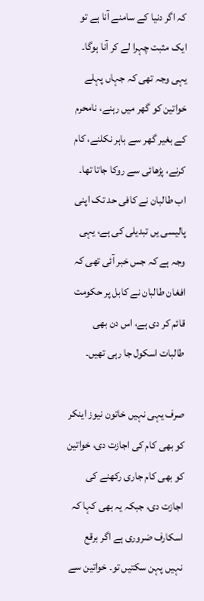کہ اگر دنیا کے سامنے آنا ہے تو ایک مثبت چہرا لے کر آنا ہوگا۔ یہی وجہ تھی کہ جہاں پہلے خواتین کو گھر میں رہنے، نامحرم کے بغیر گھر سے باہر نکلنے، کام کرنے، پڑھائی سے روکا جاتا تھا۔ اب طالبان نے کافی حد تک اپنی پالیسی یں تبدیلی کی ہے، یہی وجہ ہے کہ جس خبر آئی تھی کہ افغان طالبان نے کابل پر حکومت قائم کر دی ہے، اس دن بھی طالبات اسکول جا رہی تھیں۔

صرف یہی نہیں خاتون نیوز اینکر کو بھی کام کی اجازت دی، خواتین کو بھی کام جاری رکھنے کی اجازت دی، جبکہ یہ بھی کہا کہ اسکارف ضروری ہے اگر برقع نہیں پہن سکتیں تو۔ خواتین سے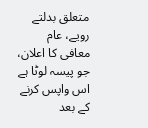متعلق بدلتے رویے، عام معافی کا اعلان، جو پیسہ لوٹا ہے اس واپس کرنے کے بعد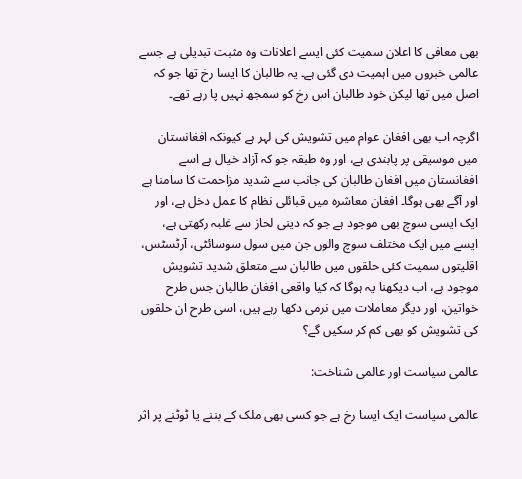بھی معافی کا اعلان سمیت کئی ایسے اعلانات وہ مثبت تبدیلی ہے جسے عالمی خبروں میں اہمیت دی گئی ہے۔ یہ طالبان کا ایسا رخ تھا جو کہ اصل میں تھا لیکن خود طالبان اس رخ کو سمجھ نہیں پا رہے تھے۔

اگرچہ اب بھی افغان عوام میں تشویش کی لہر ہے کیونکہ افغانستان میں موسیقی پر پابندی ہے، اور وہ طبقہ جو کہ آزاد خیال ہے اسے افغانستان میں افغان طالبان کی جانب سے شدید مزاحمت کا سامنا ہے اور آگے بھی ہوگا۔ افغان معاشرہ میں قبائلی نظام کا عمل دخل ہے، اور ایک ایسی سوچ بھی موجود ہے جو کہ دینی لحاز سے غلبہ رکھتی ہے، ایسے میں ایک مختلف سوچ والوں جن میں سول سوسائٹی، آرٹسٹس، اقلیتوں سمیت کئی حلقوں میں طالبان سے متعلق شدید تشویش موجود ہے، اب دیکھنا یہ ہوگا کہ کیا واقعی افغان طالبان جس طرح خواتین، اور دیگر معاملات میں نرمی دکھا رہے ہیں، اسی طرح ان حلقوں کی تشویش کو بھی کم کر سکیں گے؟

عالمی سیاست اور عالمی شناخت:

عالمی سیاست ایک ایسا رخ ہے جو کسی بھی ملک کے بننے یا ٹوٹنے پر اثر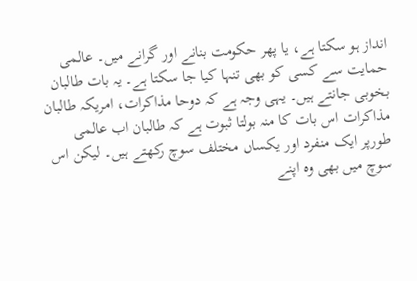انداز ہو سکتا ہے، یا پھر حکومت بنانے اور گرانے میں۔ عالمی حمایت سے کسی کو بھی تنہا کیا جا سکتا ہے۔ یہ بات طالبان بخوبی جانتے ہیں۔ یہی وجہ ہے کہ دوحا مذاکرات، امریکہ طالبان مذاکرات اس بات کا منہ بولتا ثبوت ہے کہ طالبان اب عالمی طورپر ایک منفرد اور یکساں مختلف سوچ رکھتے ہیں۔ لیکن اس سوچ میں بھی وہ اپنے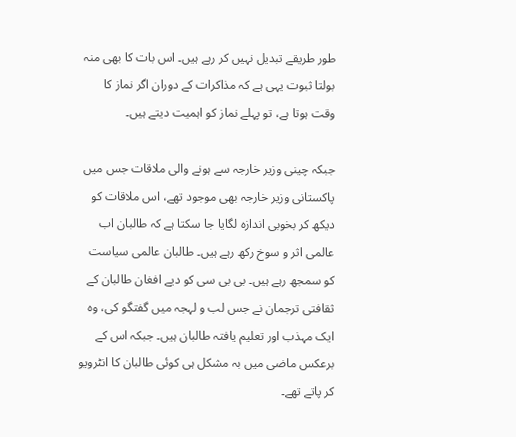طور طریقے تبدیل نہیں کر رہے ہیں۔ اس بات کا بھی منہ بولتا ثبوت یہی ہے کہ مذاکرات کے دوران اگر نماز کا وقت ہوتا ہے، تو پہلے نماز کو اہمیت دیتے ہیں۔

جبکہ چینی وزیر خارجہ سے ہونے والی ملاقات جس میں پاکستانی وزیر خارجہ بھی موجود تھے، اس ملاقات کو دیکھ کر بخوبی اندازہ لگایا جا سکتا ہے کہ طالبان اب عالمی اثر و سوخ رکھ رہے ہیں۔ طالبان عالمی سیاست کو سمجھ رہے ہیں۔ بی بی سی کو دیے افغان طالبان کے ثقافتی ترجمان نے جس لب و لہجہ میں گفتگو کی، وہ ایک مہذب اور تعلیم یافتہ طالبان ہیں۔ جبکہ اس کے برعکس ماضی میں بہ مشکل ہی کوئی طالبان کا انٹرویو کر پاتے تھے۔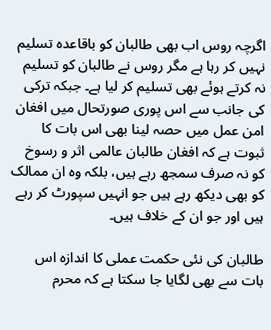اگرچہ روس اب بھی طالبان کو باقاعدہ تسلیم نہیں کر رہا ہے مگر روس نے طالبان کو تسلیم نہ کرتے ہوئے بھی تسلیم کر لیا ہے۔ جبکہ ترکی کی جانب سے اس پوری صورتحال میں افغان امن عمل میں حصہ لینا بھی اس بات کا ثبوت ہے کہ افغان طالبان عالمی اثر و رسوخ کو نہ صرف سمجھ رہے ہیں، بلکہ وہ ان ممالک کو بھی دیکھ رہے ہیں جو انہیں سپورٹ کر رہے ہیں اور جو ان کے خلاف ہیں۔

طالبان کی نئی حکمت عملی کا اندازہ اس بات سے بھی لگایا جا سکتا ہے کہ محرم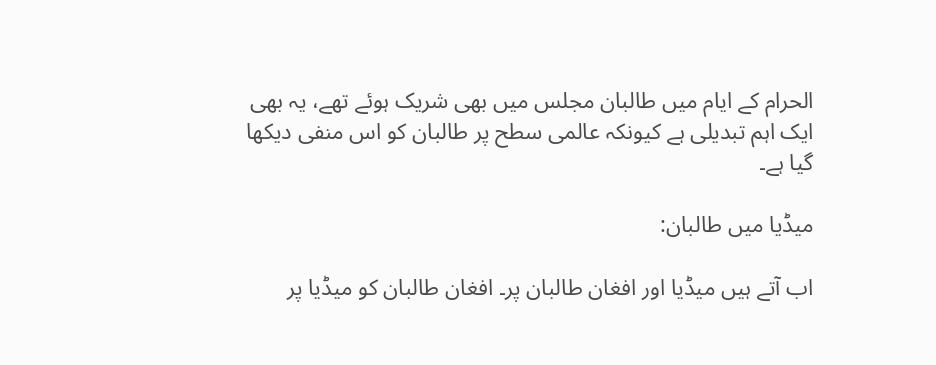الحرام کے ایام میں طالبان مجلس میں بھی شریک ہوئے تھے، یہ بھی ایک اہم تبدیلی ہے کیونکہ عالمی سطح پر طالبان کو اس منفی دیکھا گیا ہے۔

میڈیا میں طالبان:

اب آتے ہیں میڈیا اور افغان طالبان پر۔ افغان طالبان کو میڈیا پر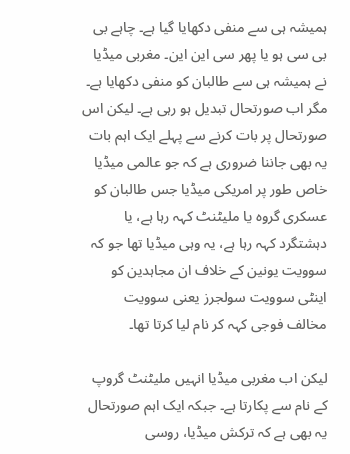ہمیشہ ہی سے منفی دکھایا گیا ہے۔ چاہے بی بی سی ہو یا پھر سی این این۔ مغربی میڈیا نے ہمیشہ ہی سے طالبان کو منفی دکھایا ہے۔ مگر اب صورتحال تبدیل ہو رہی ہے۔ لیکن اس صورتحال پر بات کرنے سے پہلے ایک اہم بات یہ بھی جاننا ضروری ہے کہ جو عالمی میڈیا خاص طور پر امریکی میڈیا جس طالبان کو عسکری گروہ یا ملیٹنٹ کہہ رہا ہے، یا دہشتگرد کہہ رہا ہے، یہ وہی میڈیا تھا جو کہ سوویت یونین کے خلاف ان مجاہدین کو اینٹی سوویت سولجرز یعنی سوویت مخالف فوجی کہہ کر نام لیا کرتا تھا۔

لیکن اب مغربی میڈیا انہیں ملیٹنٹ گروپ کے نام سے پکارتا ہے۔ جبکہ ایک اہم صورتحال یہ بھی ہے کہ ترکش میڈیا، روسی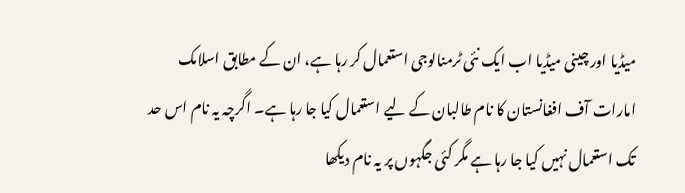میڈیا اور چینی میڈیا اب ایک نئی ٹرمنالوجی استعمال کر رہا ہے، ان کے مطابق اسلامک امارات آف افغانستان کا نام طالبان کے لیے استعمال کیا جا رہا ہے۔ اگرچہ یہ نام اس حد تک استعمال نہیں کیا جا رہا ہے مگر کئی جگہوں پر یہ نام دیکھا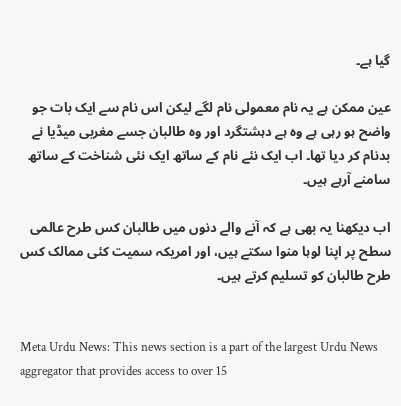گیا ہے۔

عین ممکن ہے یہ نام معمولی نام لگے لیکن اس نام سے ایک بات جو واضح ہو رہی ہے وہ ہے دہشتگرد اور وہ طالبان جسے مغربی میڈیا نے بدنام کر دیا تھا۔ اب ایک نئے نام کے ساتھ ایک نئی شناخت کے ساتھ سامنے آرہے ہیں۔

اب دیکھنا یہ بھی ہے کہ آنے والے دنوں میں طالبان کس طرح عالمی سطح پر اپنا لوہا منوا سکتے ہیں، اور امریکہ سمیت کئی ممالک کس طرح طالبان کو تسلیم کرتے ہیں۔


Meta Urdu News: This news section is a part of the largest Urdu News aggregator that provides access to over 15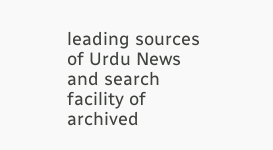leading sources of Urdu News and search facility of archived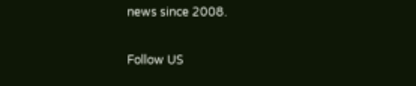news since 2008.

Follow US